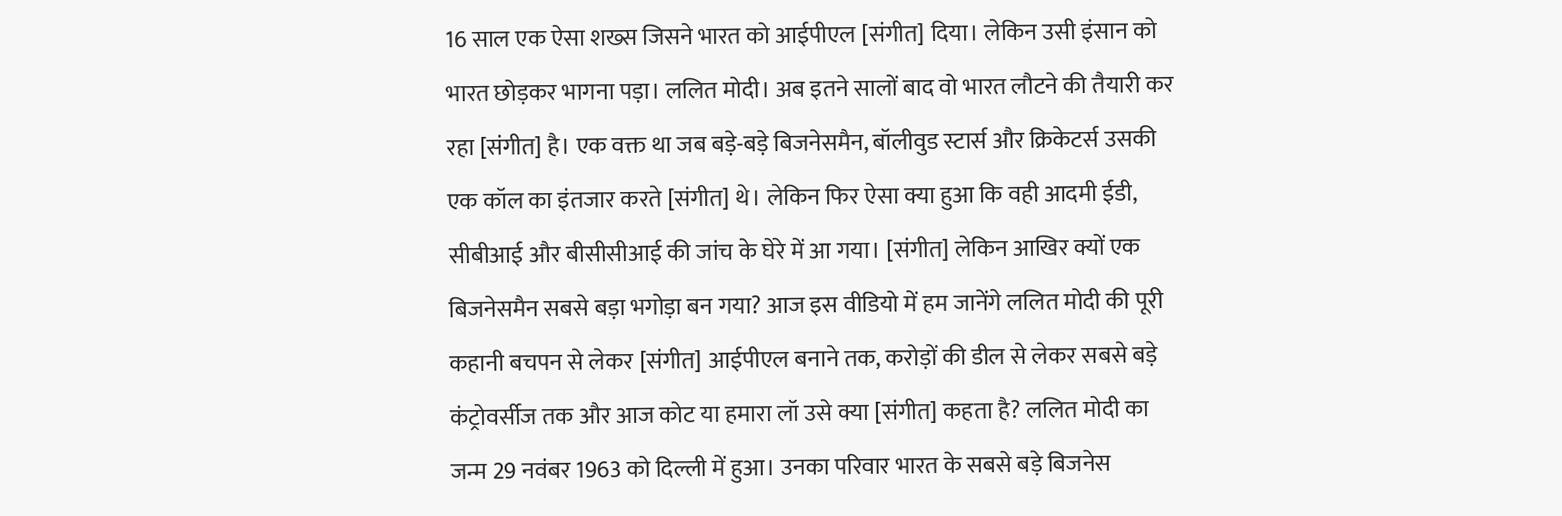16 साल एक ऐसा शख्स जिसने भारत को आईपीएल [संगीत] दिया। लेकिन उसी इंसान को भारत छोड़कर भागना पड़ा। ललित मोदी। अब इतने सालों बाद वो भारत लौटने की तैयारी कर रहा [संगीत] है। एक वक्त था जब बड़े-बड़े बिजनेसमैन, बॉलीवुड स्टार्स और क्रिकेटर्स उसकी एक कॉल का इंतजार करते [संगीत] थे। लेकिन फिर ऐसा क्या हुआ कि वही आदमी ईडी, सीबीआई और बीसीसीआई की जांच के घेरे में आ गया। [संगीत] लेकिन आखिर क्यों एक बिजनेसमैन सबसे बड़ा भगोड़ा बन गया? आज इस वीडियो में हम जानेंगे ललित मोदी की पूरी कहानी बचपन से लेकर [संगीत] आईपीएल बनाने तक, करोड़ों की डील से लेकर सबसे बड़े कंट्रोवर्सीज तक और आज कोट या हमारा लॉ उसे क्या [संगीत] कहता है? ललित मोदी का जन्म 29 नवंबर 1963 को दिल्ली में हुआ। उनका परिवार भारत के सबसे बड़े बिजनेस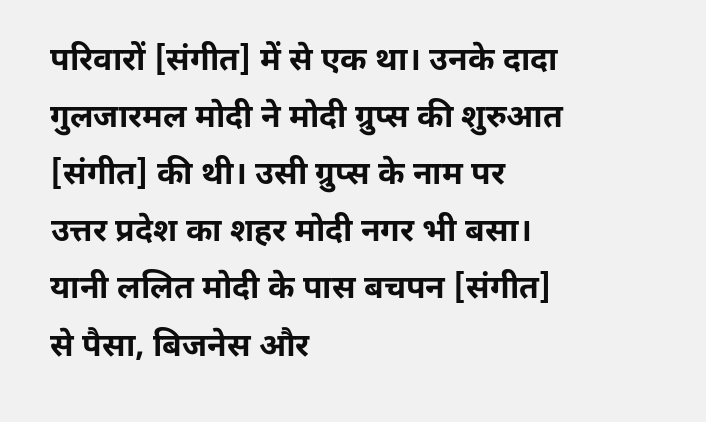परिवारों [संगीत] में से एक था। उनके दादा गुलजारमल मोदी ने मोदी ग्रुप्स की शुरुआत [संगीत] की थी। उसी ग्रुप्स के नाम पर उत्तर प्रदेश का शहर मोदी नगर भी बसा। यानी ललित मोदी के पास बचपन [संगीत] से पैसा, बिजनेस और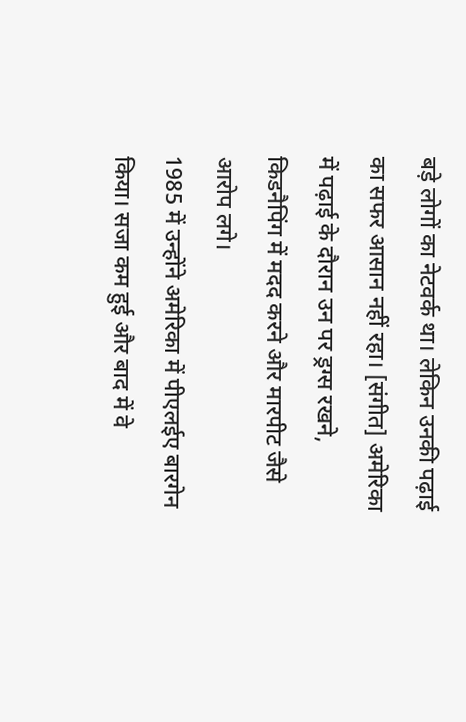बड़े लोगों का नेटवर्क था। लेकिन उनकी पढ़ाई का सफर आसान नहीं रहा। [संगीत] अमेरिका में पढ़ाई के दौरान उन पर ड्रग्स रखने, किडनैपिंग में मदद करने और मारपीट जैसे आरोप लगे।
1985 में उन्होंने अमेरिका में पीएलईए बारगेन किया। सजा कम हुई और बाद में वे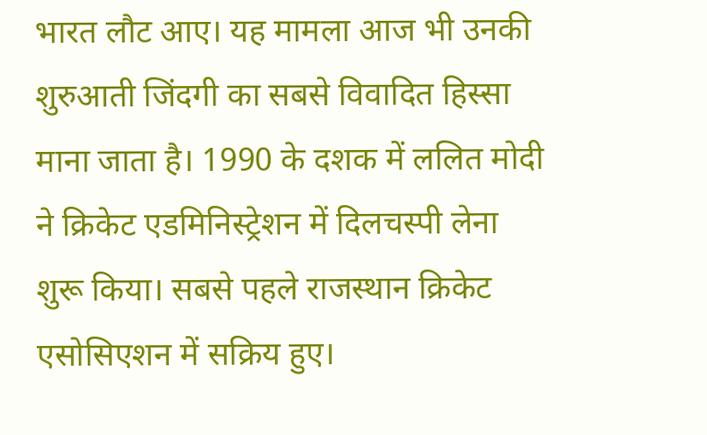भारत लौट आए। यह मामला आज भी उनकी शुरुआती जिंदगी का सबसे विवादित हिस्सा माना जाता है। 1990 के दशक में ललित मोदी ने क्रिकेट एडमिनिस्ट्रेशन में दिलचस्पी लेना शुरू किया। सबसे पहले राजस्थान क्रिकेट एसोसिएशन में सक्रिय हुए।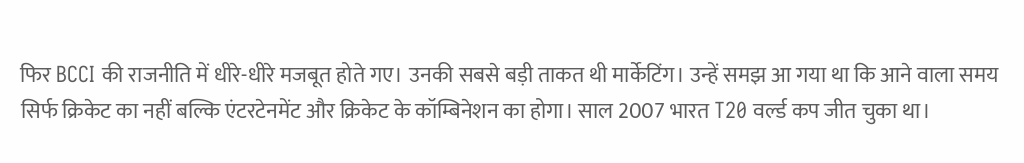फिर BCCI की राजनीति में धीरे-धीरे मजबूत होते गए। उनकी सबसे बड़ी ताकत थी मार्केटिंग। उन्हें समझ आ गया था कि आने वाला समय सिर्फ क्रिकेट का नहीं बल्कि एंटरटेनमेंट और क्रिकेट के कॉम्बिनेशन का होगा। साल 2007 भारत T20 वर्ल्ड कप जीत चुका था।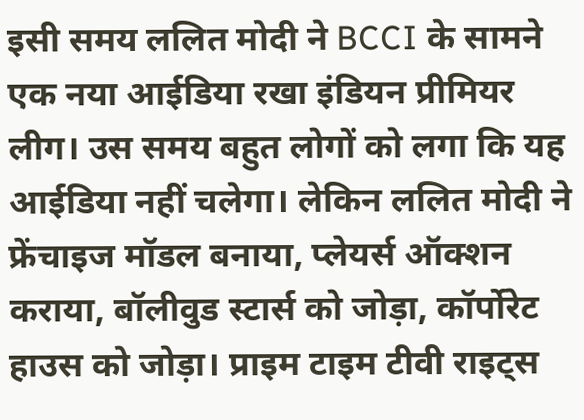इसी समय ललित मोदी ने BCCI के सामने एक नया आईडिया रखा इंडियन प्रीमियर लीग। उस समय बहुत लोगों को लगा कि यह आईडिया नहीं चलेगा। लेकिन ललित मोदी ने फ्रेंचाइज मॉडल बनाया, प्लेयर्स ऑक्शन कराया, बॉलीवुड स्टार्स को जोड़ा, कॉर्पोरेट हाउस को जोड़ा। प्राइम टाइम टीवी राइट्स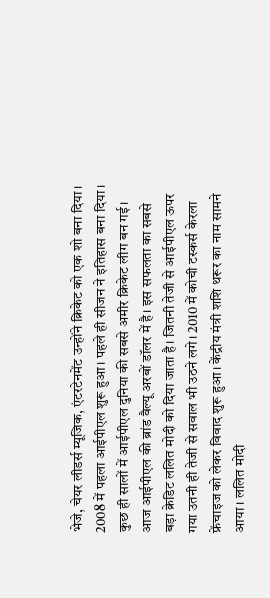भेजे, चेयर लीडर्स म्यूजिक, एंटरटेनमेंट उन्होंने क्रिकेट को एक शो बना दिया। 2008 में पहला आईपीएल शुरू हुआ। पहले ही सीजन ने इतिहास बना दिया। कुछ ही सालों में आईपीएल दुनिया की सबसे अमीर क्रिकेट लीग बन गई। आज आईपीएल की ब्रांड वैल्यू अरबों डॉलर में है। इस सफलता का सबसे बड़ा क्रेडिट ललित मोदी को दिया जाता है। जितनी तेजी से आईपीएल ऊपर गया उतनी ही तेजी से सवाल भी उठने लगे। 2010 में कोची टस्कर्स केरला फ्रेंचाइज को लेकर विवाद शुरू हुआ। केंद्रीय मंत्री शशि थरूर का नाम सामने आया। ललित मोदी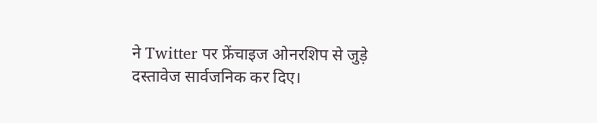ने Twitter पर फ्रेंचाइज ओनरशिप से जुड़े दस्तावेज सार्वजनिक कर दिए।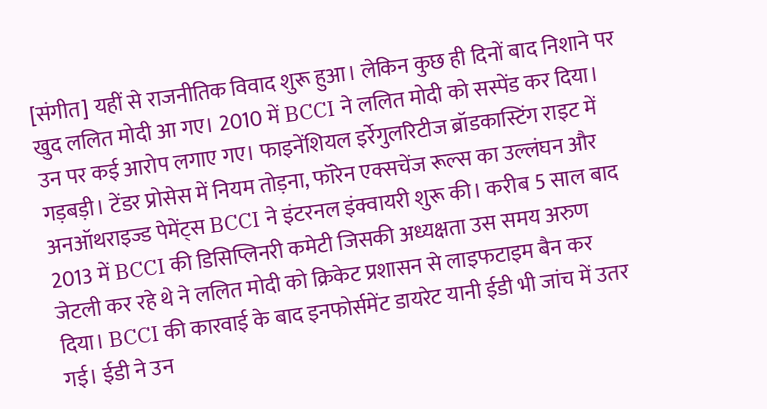[संगीत] यहीं से राजनीतिक विवाद शुरू हुआ। लेकिन कुछ ही दिनों बाद निशाने पर खुद ललित मोदी आ गए। 2010 में BCCI ने ललित मोदी को सस्पेंड कर दिया। उन पर कई आरोप लगाए गए। फाइनेंशियल इर्रेगुलरिटीज ब्रॉडकास्टिंग राइट में गड़बड़ी। टेंडर प्रोसेस में नियम तोड़ना, फॉरेन एक्सचेंज रूल्स का उल्लंघन और अनऑथराइज्ड पेमेंट्स BCCI ने इंटरनल इंक्वायरी शुरू की। करीब 5 साल बाद 2013 में BCCI की डिसिप्लिनरी कमेटी जिसकी अध्यक्षता उस समय अरुण जेटली कर रहे थे ने ललित मोदी को क्रिकेट प्रशासन से लाइफटाइम बैन कर दिया। BCCI की कारवाई के बाद इनफोर्समेंट डायरेट यानी ईडी भी जांच में उतर गई। ईडी ने उन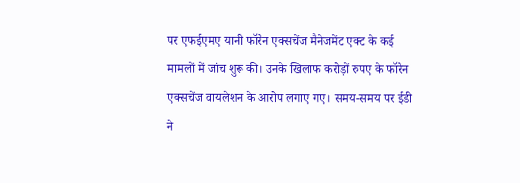पर एफईएमए यानी फॉरेन एक्सचेंज मैनेजमेंट एक्ट के कई मामलों में जांच शुरू की। उनके खिलाफ करोड़ों रुपए के फॉरेन एक्सचेंज वायलेशन के आरोप लगाए गए। समय-समय पर ईडी ने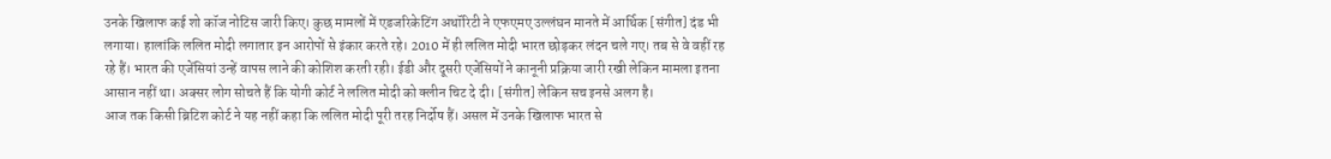उनके खिलाफ कई शो कॉज नोटिस जारी किए। कुछ मामलों में एडजरिकेटिंग अथॉरिटी ने एफएमए उल्लंघन मानते में आर्थिक [संगीत] दंड भी लगाया। हालांकि ललित मोदी लगातार इन आरोपों से इंकार करते रहे। 2010 में ही ललित मोदी भारत छोड़कर लंदन चले गए। तब से वे वहीं रह रहे हैं। भारत की एजेंसियां उन्हें वापस लाने की कोशिश करती रही। ईडी और दूसरी एजेंसियों ने कानूनी प्रक्रिया जारी रखी लेकिन मामला इतना आसान नहीं था। अक्सर लोग सोचते हैं कि योगी कोर्ट ने ललित मोदी को क्लीन चिट दे दी। [संगीत] लेकिन सच इनसे अलग है।
आज तक किसी ब्रिटिश कोर्ट ने यह नहीं कहा कि ललित मोदी पूरी तरह निर्दोष हैं। असल में उनके खिलाफ भारत से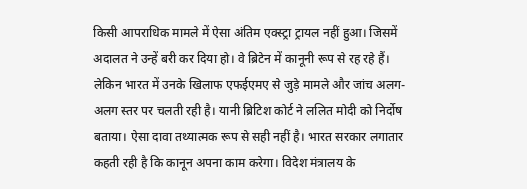किसी आपराधिक मामले में ऐसा अंतिम एक्स्ट्रा ट्रायल नहीं हुआ। जिसमें अदालत ने उन्हें बरी कर दिया हो। वे ब्रिटेन में कानूनी रूप से रह रहे हैं। लेकिन भारत में उनके खिलाफ एफईएमए से जुड़े मामले और जांच अलग-अलग स्तर पर चलती रही है। यानी ब्रिटिश कोर्ट ने ललित मोदी को निर्दोष बताया। ऐसा दावा तथ्यात्मक रूप से सही नहीं है। भारत सरकार लगातार कहती रही है कि कानून अपना काम करेगा। विदेश मंत्रालय के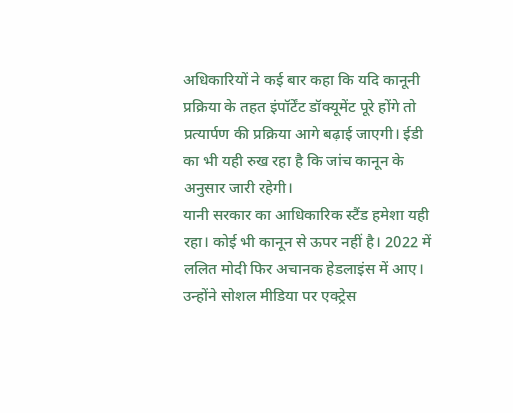अधिकारियों ने कई बार कहा कि यदि कानूनी प्रक्रिया के तहत इंपॉर्टेंट डॉक्यूमेंट पूरे होंगे तो प्रत्यार्पण की प्रक्रिया आगे बढ़ाई जाएगी। ईडी का भी यही रुख रहा है कि जांच कानून के अनुसार जारी रहेगी।
यानी सरकार का आधिकारिक स्टैंड हमेशा यही रहा। कोई भी कानून से ऊपर नहीं है। 2022 में ललित मोदी फिर अचानक हेडलाइंस में आए। उन्होंने सोशल मीडिया पर एक्ट्रेस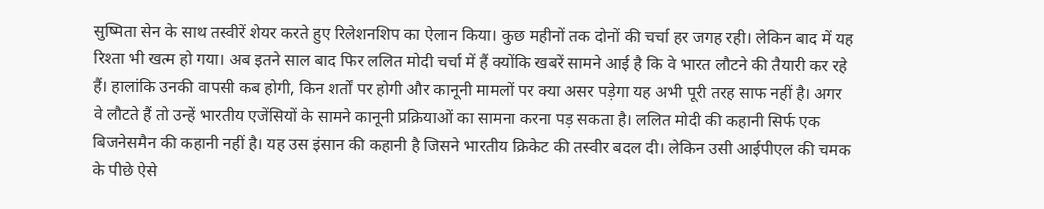सुष्मिता सेन के साथ तस्वीरें शेयर करते हुए रिलेशनशिप का ऐलान किया। कुछ महीनों तक दोनों की चर्चा हर जगह रही। लेकिन बाद में यह रिश्ता भी खत्म हो गया। अब इतने साल बाद फिर ललित मोदी चर्चा में हैं क्योंकि खबरें सामने आई है कि वे भारत लौटने की तैयारी कर रहे हैं। हालांकि उनकी वापसी कब होगी, किन शर्तों पर होगी और कानूनी मामलों पर क्या असर पड़ेगा यह अभी पूरी तरह साफ नहीं है। अगर वे लौटते हैं तो उन्हें भारतीय एजेंसियों के सामने कानूनी प्रक्रियाओं का सामना करना पड़ सकता है। ललित मोदी की कहानी सिर्फ एक बिजनेसमैन की कहानी नहीं है। यह उस इंसान की कहानी है जिसने भारतीय क्रिकेट की तस्वीर बदल दी। लेकिन उसी आईपीएल की चमक के पीछे ऐसे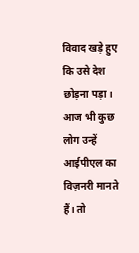विवाद खड़े हुए कि उसे देश छोड़ना पड़ा। आज भी कुछ लोग उन्हें आईपीएल का विज़नरी मानते हैं। तो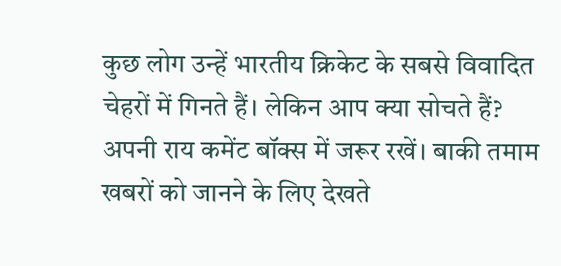कुछ लोग उन्हें भारतीय क्रिकेट के सबसे विवादित चेहरों में गिनते हैं। लेकिन आप क्या सोचते हैं? अपनी राय कमेंट बॉक्स में जरूर रखें। बाकी तमाम खबरों को जानने के लिए देखते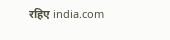रहिए india.com